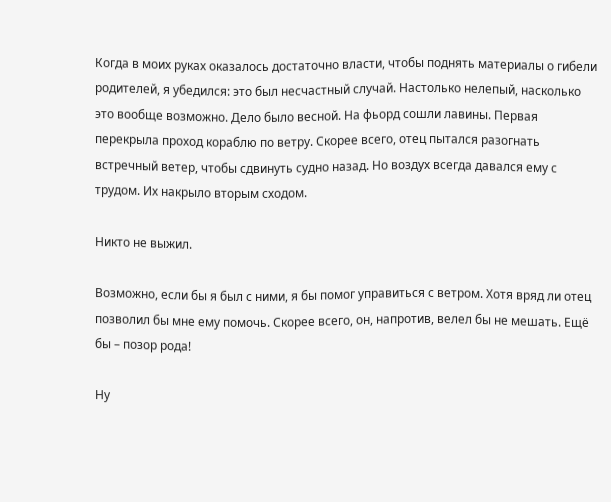Когда в моих руках оказалось достаточно власти, чтобы поднять материалы о гибели родителей, я убедился: это был несчастный случай. Настолько нелепый, насколько это вообще возможно. Дело было весной. На фьорд сошли лавины. Первая перекрыла проход кораблю по ветру. Скорее всего, отец пытался разогнать встречный ветер, чтобы сдвинуть судно назад. Но воздух всегда давался ему с трудом. Их накрыло вторым сходом.

Никто не выжил.

Возможно, если бы я был с ними, я бы помог управиться с ветром. Хотя вряд ли отец позволил бы мне ему помочь. Скорее всего, он, напротив, велел бы не мешать. Ещё бы – позор рода!

Ну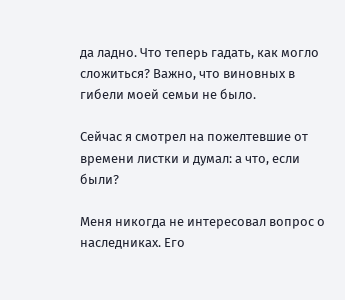да ладно. Что теперь гадать, как могло сложиться? Важно, что виновных в гибели моей семьи не было.

Сейчас я смотрел на пожелтевшие от времени листки и думал: а что, если были?

Меня никогда не интересовал вопрос о наследниках. Его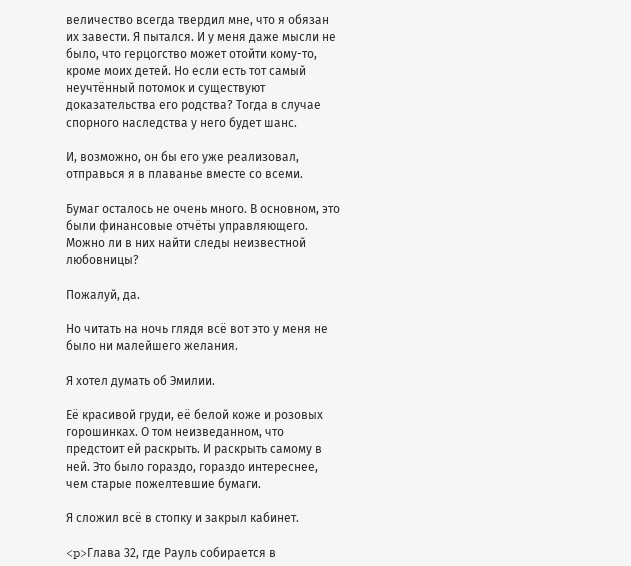величество всегда твердил мне, что я обязан их завести. Я пытался. И у меня даже мысли не было, что герцогство может отойти кому-то, кроме моих детей. Но если есть тот самый неучтённый потомок и существуют доказательства его родства? Тогда в случае спорного наследства у него будет шанс.

И, возможно, он бы его уже реализовал, отправься я в плаванье вместе со всеми.

Бумаг осталось не очень много. В основном, это были финансовые отчёты управляющего. Можно ли в них найти следы неизвестной любовницы?

Пожалуй, да.

Но читать на ночь глядя всё вот это у меня не было ни малейшего желания.

Я хотел думать об Эмилии.

Её красивой груди, её белой коже и розовых горошинках. О том неизведанном, что предстоит ей раскрыть. И раскрыть самому в ней. Это было гораздо, гораздо интереснее, чем старые пожелтевшие бумаги.

Я сложил всё в стопку и закрыл кабинет.

<p>Глава 32, где Рауль собирается в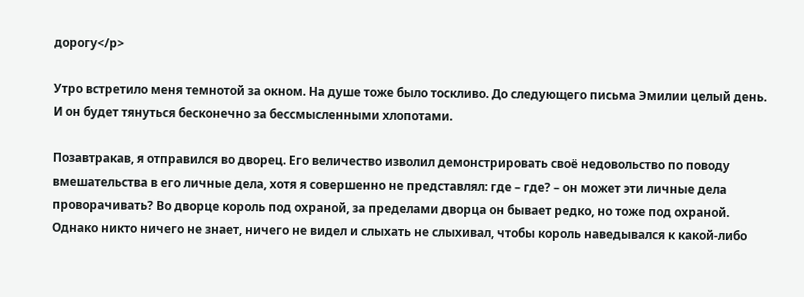дорогу</p>

Утро встретило меня темнотой за окном. На душе тоже было тоскливо. До следующего письма Эмилии целый день. И он будет тянуться бесконечно за бессмысленными хлопотами.

Позавтракав, я отправился во дворец. Его величество изволил демонстрировать своё недовольство по поводу вмешательства в его личные дела, хотя я совершенно не представлял: где – где? – он может эти личные дела проворачивать? Во дворце король под охраной, за пределами дворца он бывает редко, но тоже под охраной. Однако никто ничего не знает, ничего не видел и слыхать не слыхивал, чтобы король наведывался к какой-либо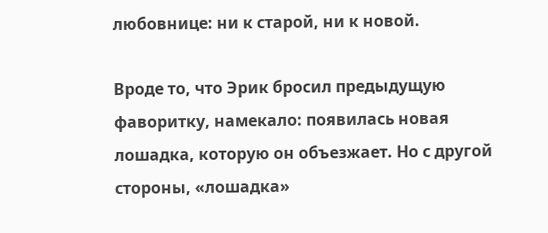любовнице: ни к старой, ни к новой.

Вроде то, что Эрик бросил предыдущую фаворитку, намекало: появилась новая лошадка, которую он объезжает. Но с другой стороны, «лошадка»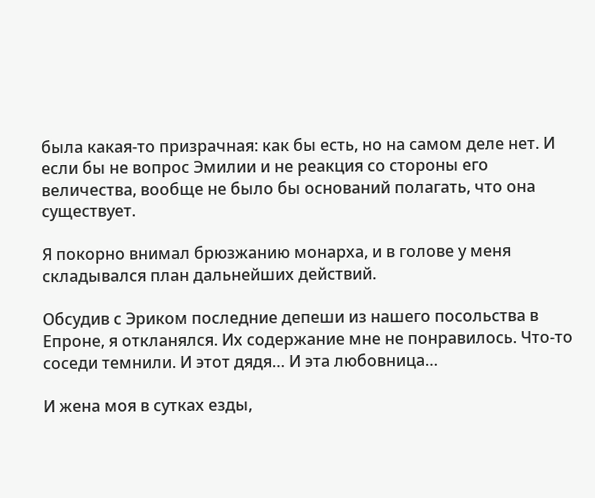была какая-то призрачная: как бы есть, но на самом деле нет. И если бы не вопрос Эмилии и не реакция со стороны его величества, вообще не было бы оснований полагать, что она существует.

Я покорно внимал брюзжанию монарха, и в голове у меня складывался план дальнейших действий.

Обсудив с Эриком последние депеши из нашего посольства в Епроне, я откланялся. Их содержание мне не понравилось. Что-то соседи темнили. И этот дядя… И эта любовница…

И жена моя в сутках езды,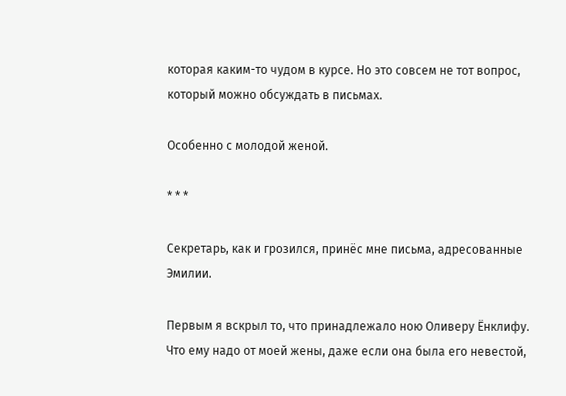которая каким-то чудом в курсе. Но это совсем не тот вопрос, который можно обсуждать в письмах.

Особенно с молодой женой.

* * *

Секретарь, как и грозился, принёс мне письма, адресованные Эмилии.

Первым я вскрыл то, что принадлежало ною Оливеру Ёнклифу. Что ему надо от моей жены, даже если она была его невестой,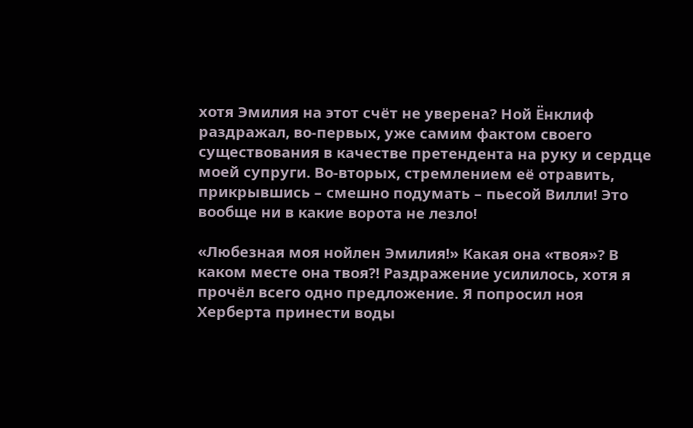хотя Эмилия на этот счёт не уверена? Ной Ёнклиф раздражал, во-первых, уже самим фактом своего существования в качестве претендента на руку и сердце моей супруги. Во-вторых, стремлением её отравить, прикрывшись – смешно подумать – пьесой Вилли! Это вообще ни в какие ворота не лезло!

«Любезная моя нойлен Эмилия!» Какая она «твоя»? В каком месте она твоя?! Раздражение усилилось, хотя я прочёл всего одно предложение. Я попросил ноя Херберта принести воды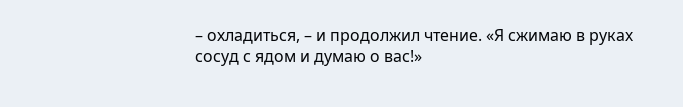– охладиться, – и продолжил чтение. «Я сжимаю в руках сосуд с ядом и думаю о вас!»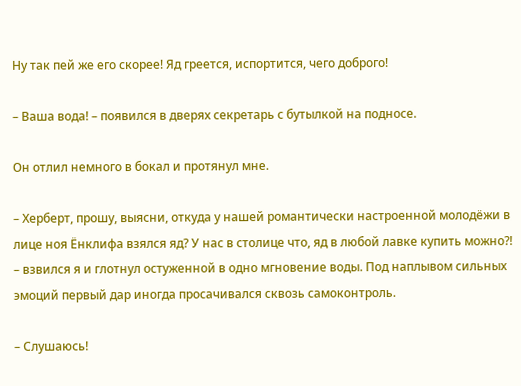Ну так пей же его скорее! Яд греется, испортится, чего доброго!

– Ваша вода! – появился в дверях секретарь с бутылкой на подносе.

Он отлил немного в бокал и протянул мне.

– Херберт, прошу, выясни, откуда у нашей романтически настроенной молодёжи в лице ноя Ёнклифа взялся яд? У нас в столице что, яд в любой лавке купить можно?! – взвился я и глотнул остуженной в одно мгновение воды. Под наплывом сильных эмоций первый дар иногда просачивался сквозь самоконтроль.

– Слушаюсь!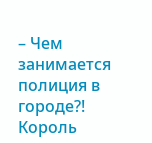– Чем занимается полиция в городе?! Король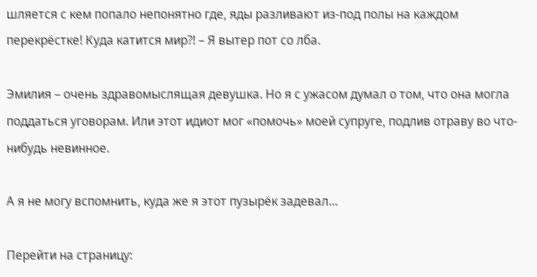шляется с кем попало непонятно где, яды разливают из-под полы на каждом перекрёстке! Куда катится мир?! – Я вытер пот со лба.

Эмилия – очень здравомыслящая девушка. Но я с ужасом думал о том, что она могла поддаться уговорам. Или этот идиот мог «помочь» моей супруге, подлив отраву во что-нибудь невинное.

А я не могу вспомнить, куда же я этот пузырёк задевал…

Перейти на страницу: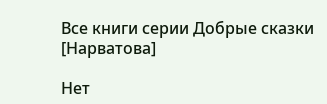Все книги серии Добрые сказки [Нарватова]

Нет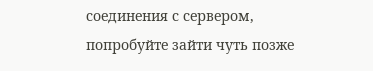соединения с сервером, попробуйте зайти чуть позже